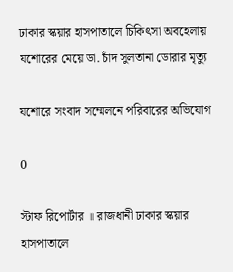ঢাকার স্কয়ার হাসপাতালে চিকিৎসা অবহেলায় যশোরের মেয়ে ডা. চাঁদ সুলতানা ডোরার মৃত্যু

যশোরে সংবাদ সম্মেলনে পরিবারের অভিযোগ

0

স্টাফ রিপোর্টার ॥ রাজধানী ঢাকার স্কয়ার হাসপাতালে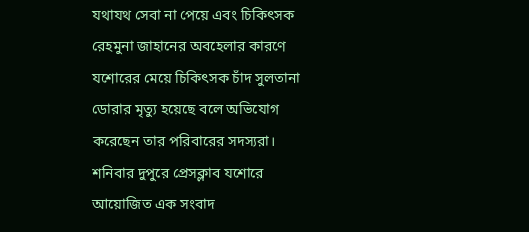যথাযথ সেবা না পেয়ে এবং চিকিৎসক রেহমুনা জাহানের অবহেলার কারণে যশোরের মেয়ে চিকিৎসক চাঁদ সুলতানা ডোরার মৃত্যু হয়েছে বলে অভিযোগ করেছেন তার পরিবারের সদস্যরা। শনিবার দুপুরে প্রেসক্লাব যশোরে আয়োজিত এক সংবাদ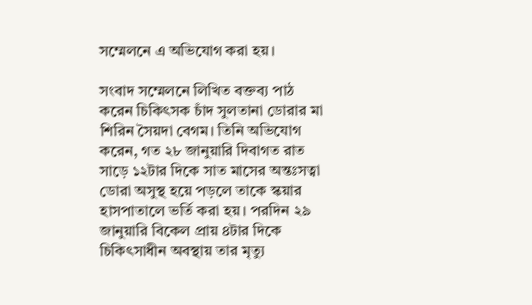সম্মেলনে এ অভিযোগ করা হয়।

সংবাদ সম্মেলনে লিখিত বক্তব্য পাঠ করেন চিকিৎসক চাঁদ সুলতানা ডোরার মা শিরিন সৈয়দা বেগম। তিনি অভিযোগ করেন, গত ২৮ জানুয়ারি দিবাগত রাত সাড়ে ১২টার দিকে সাত মাসের অন্তঃসত্বা ডোরা অসুস্থ হয়ে পড়লে তাকে স্কয়ার হাসপাতালে ভর্তি করা হয়। পরদিন ২৯ জানুয়ারি বিকেল প্রায় ৪টার দিকে চিকিৎসাধীন অবস্থায় তার মৃত্যু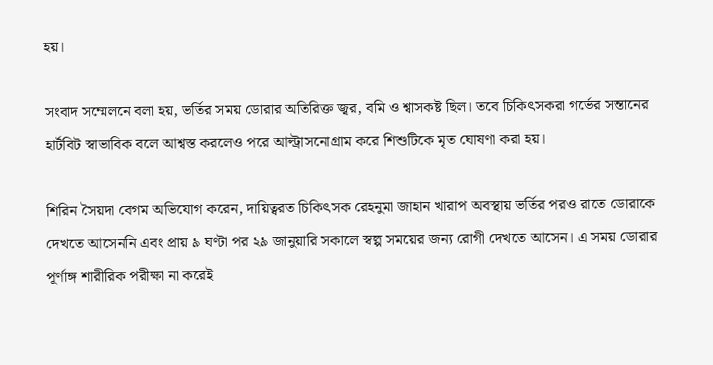হয়।

সংবাদ সম্মেলনে বলা হয়, ভর্তির সময় ডোরার অতিরিক্ত জ্বর, বমি ও শ্বাসকষ্ট ছিল। তবে চিকিৎসকরা গর্ভের সন্তানের হার্টবিট স্বাভাবিক বলে আশ্বস্ত করলেও পরে আল্ট্রাসনোগ্রাম করে শিশুটিকে মৃত ঘোষণা করা হয়।

শিরিন সৈয়দা বেগম অভিযোগ করেন, দায়িত্বরত চিকিৎসক রেহনুমা জাহান খারাপ অবস্থায় ভর্তির পরও রাতে ডোরাকে দেখতে আসেননি এবং প্রায় ৯ ঘণ্টা পর ২৯ জানুয়ারি সকালে স্বল্প সময়ের জন্য রোগী দেখতে আসেন। এ সময় ডোরার পূর্ণাঙ্গ শারীরিক পরীক্ষা না করেই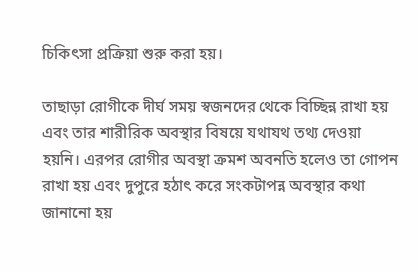চিকিৎসা প্রক্রিয়া শুরু করা হয়।

তাছাড়া রোগীকে দীর্ঘ সময় স্বজনদের থেকে বিচ্ছিন্ন রাখা হয় এবং তার শারীরিক অবস্থার বিষয়ে যথাযথ তথ্য দেওয়া হয়নি। এরপর রোগীর অবস্থা ক্রমশ অবনতি হলেও তা গোপন রাখা হয় এবং দুপুরে হঠাৎ করে সংকটাপন্ন অবস্থার কথা জানানো হয়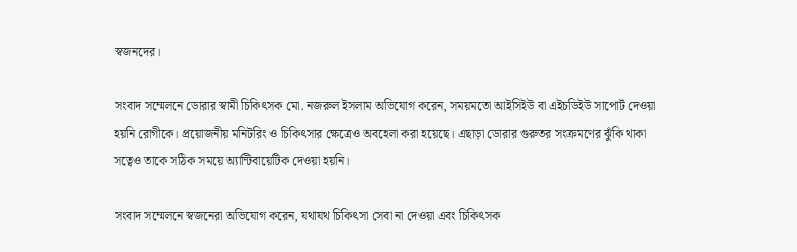স্বজনদের।

সংবাদ সম্মেলনে ডোরার স্বামী চিকিৎসক মো. নজরুল ইসলাম অভিযোগ করেন, সময়মতো আইসিইউ বা এইচডিইউ সাপোর্ট দেওয়া হয়নি রোগীকে। প্রয়োজনীয় মনিটরিং ও চিকিৎসার ক্ষেত্রেও অবহেলা করা হয়েছে। এছাড়া ডোরার গুরুতর সংক্রমণের ঝুঁকি থাকা সত্বেও তাকে সঠিক সময়ে অ্যান্টিবায়েটিক দেওয়া হয়নি।

সংবাদ সম্মেলনে স্বজনেরা অভিযোগ করেন, যথাযথ চিকিৎসা সেবা না দেওয়া এবং চিকিৎসক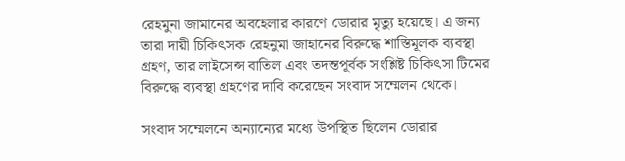রেহমুনা জামানের অবহেলার কারণে ডোরার মৃত্যু হয়েছে। এ জন্য তারা দায়ী চিকিৎসক রেহনুমা জাহানের বিরুদ্ধে শাস্তিমূলক ব্যবস্থা গ্রহণ, তার লাইসেন্স বাতিল এবং তদন্তপূর্বক সংশ্লিষ্ট চিকিৎসা টিমের বিরুদ্ধে ব্যবস্থা গ্রহণের দাবি করেছেন সংবাদ সম্মেলন থেকে।

সংবাদ সম্মেলনে অন্যান্যের মধ্যে উপস্থিত ছিলেন ডোরার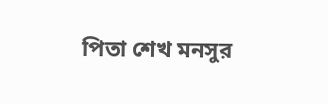পিতা শেখ মনসুর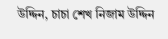উদ্দিন, চাচা শেখ নিজাম উদ্দিন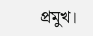প্রমুখ।